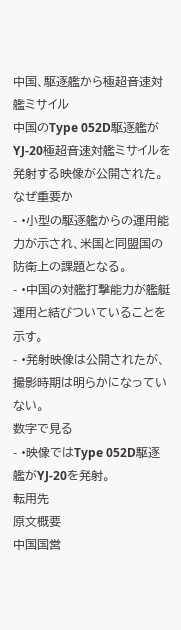中国、駆逐艦から極超音速対艦ミサイル
中国のType 052D駆逐艦がYJ-20極超音速対艦ミサイルを発射する映像が公開された。
なぜ重要か
- •小型の駆逐艦からの運用能力が示され、米国と同盟国の防衛上の課題となる。
- •中国の対艦打撃能力が艦艇運用と結びついていることを示す。
- •発射映像は公開されたが、撮影時期は明らかになっていない。
数字で見る
- •映像ではType 052D駆逐艦がYJ-20を発射。
転用先
原文概要
中国国営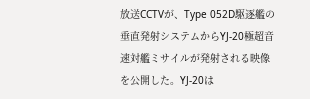放送CCTVが、Type 052D駆逐艦の垂直発射システムからYJ-20極超音速対艦ミサイルが発射される映像を公開した。YJ-20は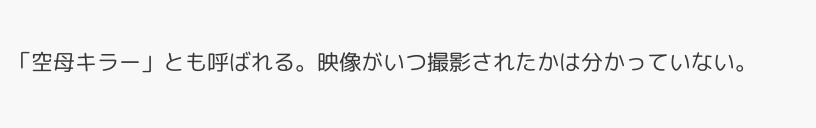「空母キラー」とも呼ばれる。映像がいつ撮影されたかは分かっていない。